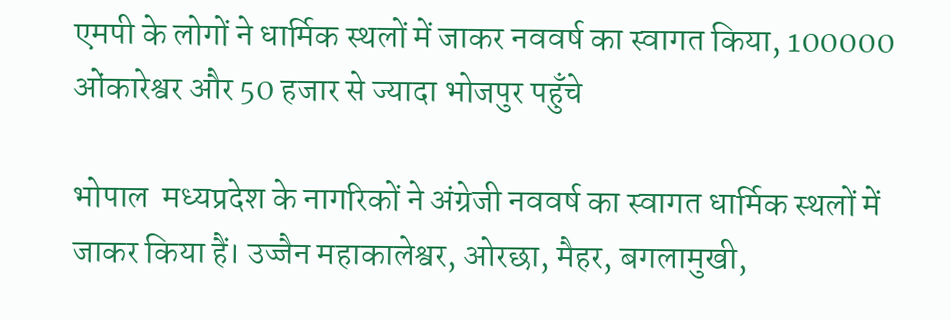एमपी के लोगों ने धार्मिक स्थलों में जाकर नववर्ष का स्वागत किया, 100000 ओंकारेश्वर और 50 हजार से ज्यादा भोजपुर पहुँचे

भोपाल  मध्यप्रदेश के नागरिकों ने अंग्रेजी नववर्ष का स्वागत धार्मिक स्थलों में जाकर किया हैं। उज्जैन महाकालेश्वर, ओरछा, मैहर, बगलामुखी,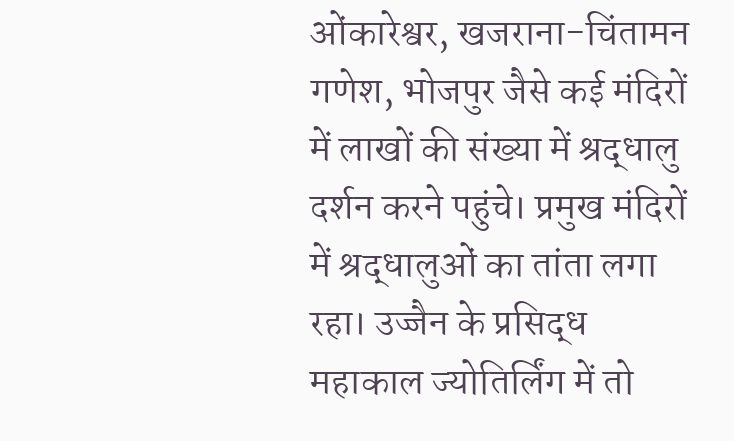ओंकारेश्वर, खजराना-चिंतामन गणेश, भोजपुर जैसे कई मंदिरों में लाखों की संख्या में श्रद्धालु दर्शन करने पहुंचे। प्रमुख मंदिरों में श्रद्धालुओं का तांता लगा रहा। उज्जैन के प्रसिद्ध महाकाल ज्योतिर्लिंग में तो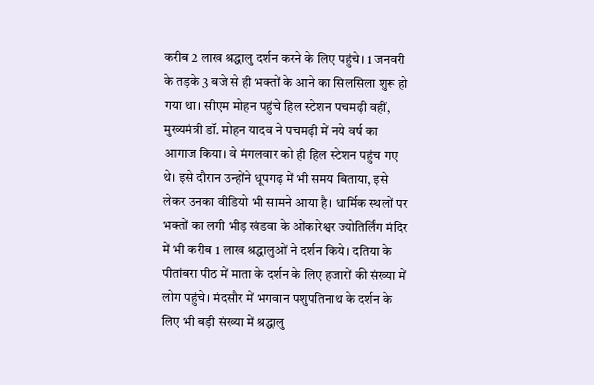करीब 2 लाख श्रद्धालु दर्शन करने के लिए पहुंचे। 1 जनवरी के तड़के 3 बजे से ही भक्तों के आने का सिलसिला शुरू हो गया था। सीएम मोहन पहुंचे हिल स्टेशन पचमढ़ी वहीं, मुख्यमंत्री डॉ. मोहन यादव ने पचमढ़ी में नये वर्ष का आगाज किया। वे मंगलवार को ही हिल स्टेशन पहुंच गए थे। इसे दौरान उन्होंने धूपगढ़ में भी समय बिताया, इसे लेकर उनका वीडियो भी सामने आया है। धार्मिक स्थलों पर भक्तों का लगी भीड़ खंडवा के ओंकारेश्वर ज्योतिर्लिंग मंदिर में भी करीब 1 लाख श्रद्धालुओं ने दर्शन किये। दतिया के पीतांबरा पीठ में माता के दर्शन के लिए हजारों की संख्या में लोग पहुंचे। मंदसौर में भगवान पशुपतिनाथ के दर्शन के लिए भी बड़ी संख्या में श्रद्धालु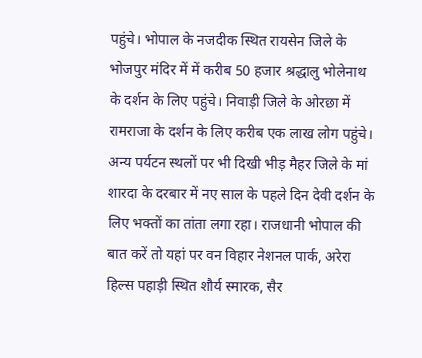पहुंचे। भोपाल के नजदीक स्थित रायसेन जिले के भोजपुर मंदिर में में करीब 50 हजार श्रद्धालु भोलेनाथ के दर्शन के लिए पहुंचे। निवाड़ी जिले के ओरछा में रामराजा के दर्शन के लिए करीब एक लाख लोग पहुंचे। अन्य पर्यटन स्थलों पर भी दिखी भीड़ मैहर जिले के मां शारदा के दरबार में नए साल के पहले दिन देवी दर्शन के लिए भक्तों का तांता लगा रहा। राजधानी भोपाल की बात करें तो यहां पर वन विहार नेशनल पार्क, अरेरा हिल्स पहाड़ी स्थित शौर्य स्मारक, सैर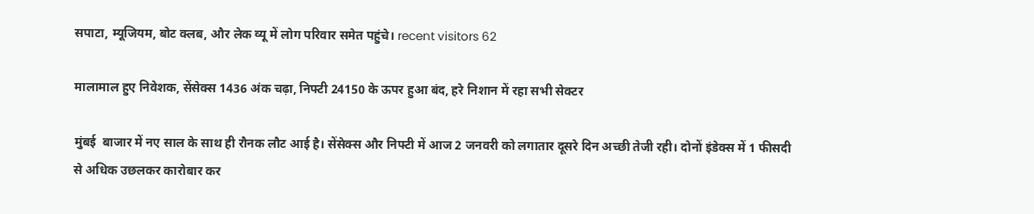सपाटा, म्यूजियम, बोट क्लब, और लेक व्यू में लोग परिवार समेत पहुंचे। recent visitors 62

मालामाल हुए निवेशक, सेंसेक्स 1436 अंक चढ़ा, निफ्टी 24150 के ऊपर हुआ बंद, हरे निशान में रहा सभी सेक्टर

मुंबई  बाजार में नए साल के साथ ही रौनक लौट आई है। सेंसेक्स और निफ्टी में आज 2 जनवरी को लगातार दूसरे दिन अच्छी तेजी रही। दोनों इंडेक्स में 1 फीसदी से अधिक उछलकर कारोबार कर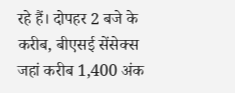रहे हैं। दोपहर 2 बजे के करीब, बीएसई सेंसेक्स जहां करीब 1,400 अंक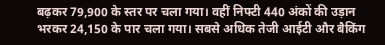बढ़कर 79,900 के स्तर पर चला गया। वहीं निफ्टी 440 अंकों की उड़ान भरकर 24,150 के पार चला गया। सबसे अधिक तेजी आईटी और बैकिंग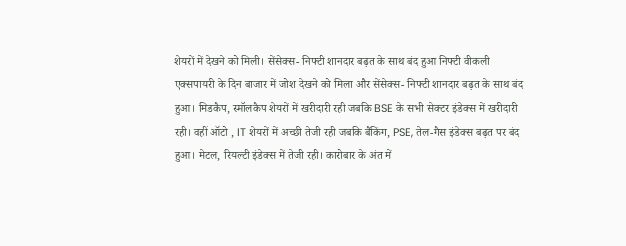शेयरों में देखने को मिली। सेंसेक्स- निफ्टी शानदार बढ़त के साथ बंद हुआ निफ्टी वीकली एक्सपायरी के दिन बाजार में जोश देखने को मिला और सेंसेक्स- निफ्टी शानदार बढ़त के साथ बंद हुआ। मिडकैप, स्मॉलकैप शेयरों में खरीदारी रही जबकि BSE के सभी सेक्टर इंडेक्स में खरीदारी रही। वहीं ऑटो , IT शेयरों में अच्छी तेजी रही जबकि बैंकिंग, PSE, तेल-गैस इंडेक्स बढ़त पर बंद हुआ। मेटल, रियल्टी इंडेक्स में तेजी रही। कारोबार के अंत में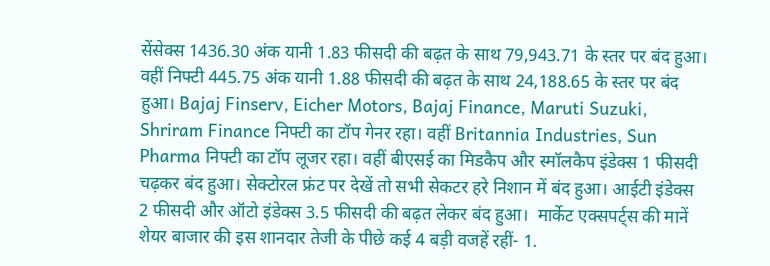सेंसेक्स 1436.30 अंक यानी 1.83 फीसदी की बढ़त के साथ 79,943.71 के स्तर पर बंद हुआ। वहीं निफ्टी 445.75 अंक यानी 1.88 फीसदी की बढ़त के साथ 24,188.65 के स्तर पर बंद हुआ। Bajaj Finserv, Eicher Motors, Bajaj Finance, Maruti Suzuki, Shriram Finance निफ्टी का टॉप गेनर रहा। वहीं Britannia Industries, Sun Pharma निफ्टी का टॉप लूजर रहा। वहीं बीएसई का मिडकैप और स्मॉलकैप इंडेक्स 1 फीसदी चढ़कर बंद हुआ। सेक्टोरल फ्रंट पर देखें तो सभी सेकटर हरे निशान में बंद हुआ। आईटी इंडेक्स 2 फीसदी और ऑटो इंडेक्स 3.5 फीसदी की बढ़त लेकर बंद हुआ।  मार्केट एक्सपर्ट्स की मानें शेयर बाजार की इस शानदार तेजी के पीछे कई 4 बड़ी वजहें रहीं- 1.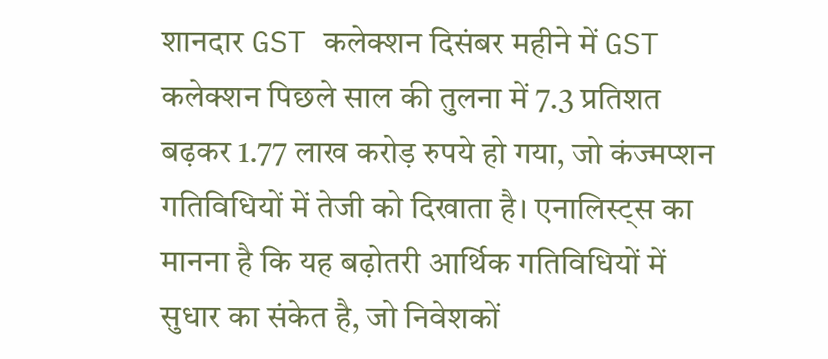शानदार GST कलेक्शन दिसंबर महीने में GST कलेक्शन पिछले साल की तुलना में 7.3 प्रतिशत बढ़कर 1.77 लाख करोड़ रुपये हो गया, जो कंज्मप्शन गतिविधियों में तेजी को दिखाता है। एनालिस्ट्स का मानना है कि यह बढ़ोतरी आर्थिक गतिविधियों में सुधार का संकेत है, जो निवेशकों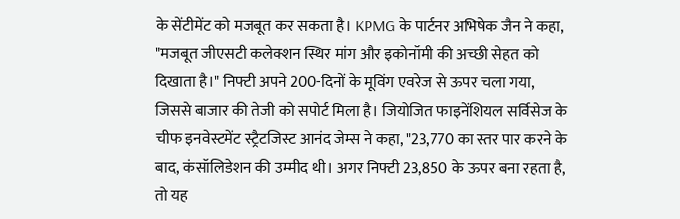के सेंटीमेंट को मजबूत कर सकता है। KPMG के पार्टनर अभिषेक जैन ने कहा, "मजबूत जीएसटी कलेक्शन स्थिर मांग और इकोनॉमी की अच्छी सेहत को दिखाता है।" निफ्टी अपने 200-दिनों के मूविंग एवरेज से ऊपर चला गया, जिससे बाजार की तेजी को सपोर्ट मिला है। जियोजित फाइनेंशियल सर्विसेज के चीफ इनवेस्टमेंट स्ट्रैटजिस्ट आनंद जेम्स ने कहा, "23,770 का स्तर पार करने के बाद, कंसॉलिडेशन की उम्मीद थी। अगर निफ्टी 23,850 के ऊपर बना रहता है, तो यह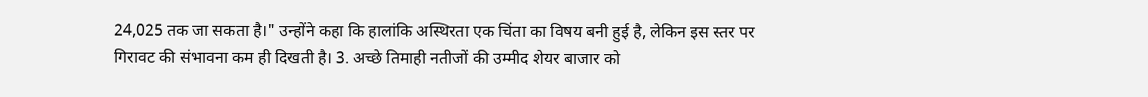24,025 तक जा सकता है।" उन्होंने कहा कि हालांकि अस्थिरता एक चिंता का विषय बनी हुई है, लेकिन इस स्तर पर गिरावट की संभावना कम ही दिखती है। 3. अच्छे तिमाही नतीजों की उम्मीद शेयर बाजार को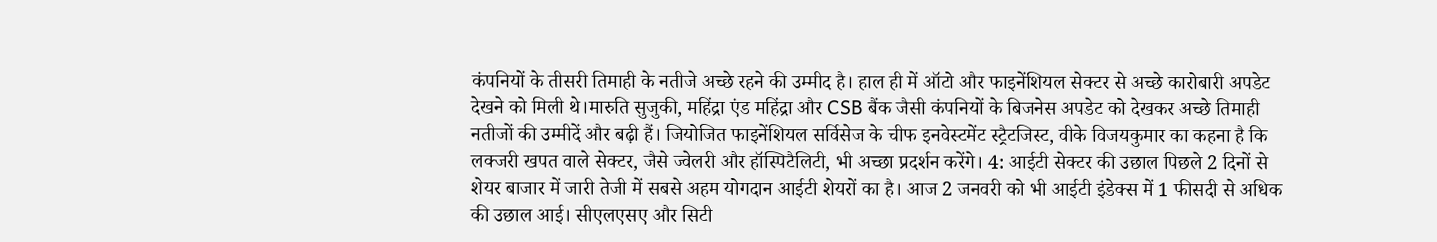कंपनियों के तीसरी तिमाही के नतीजे अच्छे रहने की उम्मीद है। हाल ही में ऑटो और फाइनेंशियल सेक्टर से अच्छे कारोबारी अपडेट देखने को मिली थे।मारुति सुजुकी, महिंद्रा एंड महिंद्रा और CSB बैंक जैसी कंपनियों के बिजनेस अपडेट को देखकर अच्छे तिमाही नतीजों की उम्मीदें और बढ़ी हैं। जियोजित फाइनेंशियल सर्विसेज के चीफ इनवेस्टमेंट स्ट्रैटजिस्ट, वीके विजयकुमार का कहना है कि लक्जरी खपत वाले सेक्टर, जैसे ज्वेलरी और हॉस्पिटैलिटी, भी अच्छा प्रदर्शन करेंगे। 4: आईटी सेक्टर की उछाल पिछले 2 दिनों से शेयर बाजार में जारी तेजी में सबसे अहम योगदान आईटी शेयरों का है। आज 2 जनवरी को भी आईटी इंडेक्स में 1 फीसदी से अधिक की उछाल आई। सीएलएसए और सिटी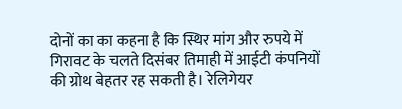दोनों का का कहना है कि स्थिर मांग और रुपये में गिरावट के चलते दिसंबर तिमाही में आईटी कंपनियों की ग्रोथ बेहतर रह सकती है। रेलिगेयर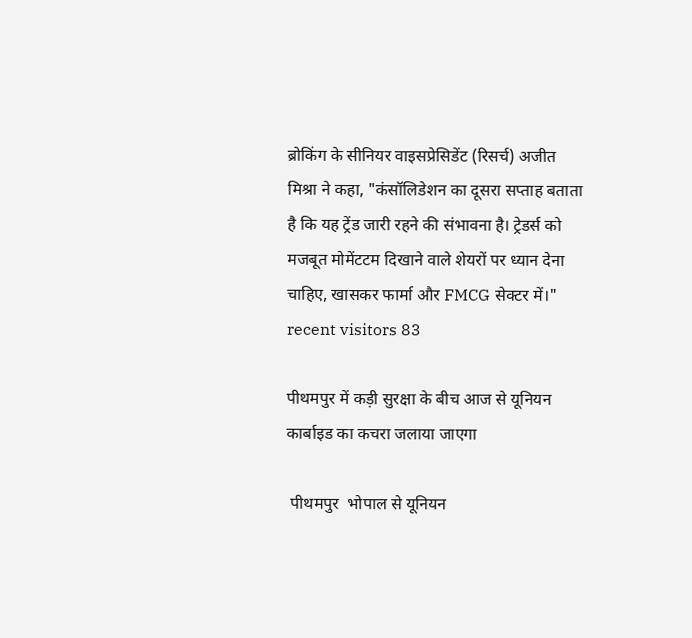ब्रोकिंग के सीनियर वाइसप्रेसिडेंट (रिसर्च) अजीत मिश्रा ने कहा, "कंसॉलिडेशन का दूसरा सप्ताह बताता है कि यह ट्रेंड जारी रहने की संभावना है। ट्रेडर्स को मजबूत मोमेंटटम दिखाने वाले शेयरों पर ध्यान देना चाहिए, खासकर फार्मा और FMCG सेक्टर में।" recent visitors 83

पीथमपुर में कड़ी सुरक्षा के बीच आज से यूनियन कार्बाइड का कचरा जलाया जाएगा

 पीथमपुर  भोपाल से यूनियन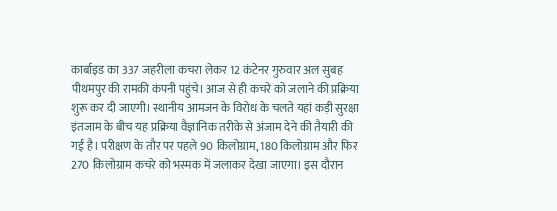कार्बाइड का 337 जहरीला कचरा लेकर 12 कंटेनर गुरुवार अल सुबह पीथमपुर की रामकी कंपनी पहुंचे। आज से ही कचरे को जलाने की प्रक्रिया शुरू कर दी जाएगी। स्थानीय आमजन के विरोध के चलते यहां कड़ी सुरक्षा इंतजाम के बीच यह प्रक्रिया वैज्ञानिक तरीके से अंजाम देने की तैयारी की गई है। परीक्षण के तौर पर पहले 90 किलोग्राम, 180 किलोग्राम और फिर 270 किलोग्राम कचरे को भस्मक में जलाकर देखा जाएगा। इस दौरान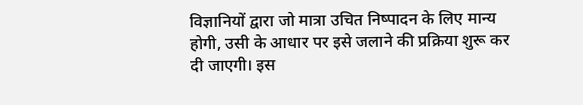विज्ञानियों द्वारा जो मात्रा उचित निष्पादन के लिए मान्य होगी, उसी के आधार पर इसे जलाने की प्रक्रिया शुरू कर दी जाएगी। इस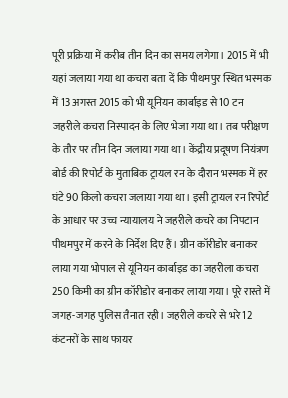पूरी प्रक्रिया में करीब तीन दिन का समय लगेगा। 2015 में भी यहां जलाया गया था कचरा बता दें कि पीथमपुर स्थित भस्मक में 13 अगस्त 2015 को भी यूनियन कार्बाइड से 10 टन जहरीले कचरा निस्पादन के लिए भेजा गया था। तब परीक्षण के तौर पर तीन दिन जलाया गया था। केंद्रीय प्रदूषण नियंत्रण बोर्ड की रिपोर्ट के मुताबिक ट्रायल रन के दौरान भस्मक में हर घंटे 90 किलो कचरा जलाया गया था। इसी ट्रायल रन रिपोर्ट के आधार पर उच्च न्यायालय ने जहरीले कचरे का निपटान पीथमपुर में करने के निर्देश दिए हैं। ग्रीन कॉरीडोर बनाकर लाया गया भोपाल से यूनियन कार्बाइड का जहरीला कचरा 250 किमी का ग्रीन कॉरीडोर बनाकर लाया गया। पूरे रास्ते में जगह-जगह पुलिस तैनात रही। जहरीले कचरे से भरे 12 कंटनरों के साथ फायर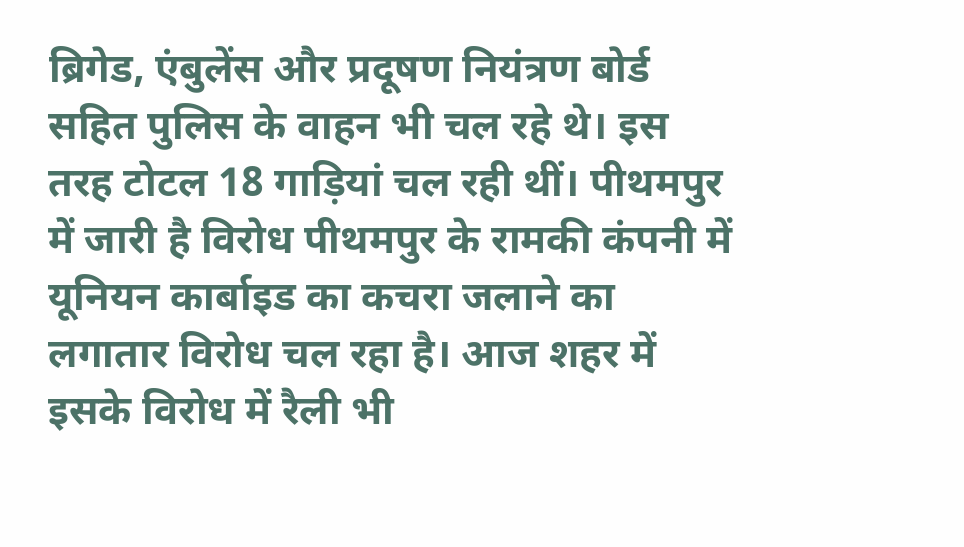ब्रिगेड, एंबुलेंस और प्रदूषण नियंत्रण बोर्ड सहित पुलिस के वाहन भी चल रहे थे। इस तरह टोटल 18 गाड़‍ियां चल रही थीं। पीथमपुर में जारी है विरोध पीथमपुर के रामकी कंपनी में यूनियन कार्बाइड का कचरा जलाने का लगातार विरोध चल रहा है। आज शहर में इसके विरोध में रैली भी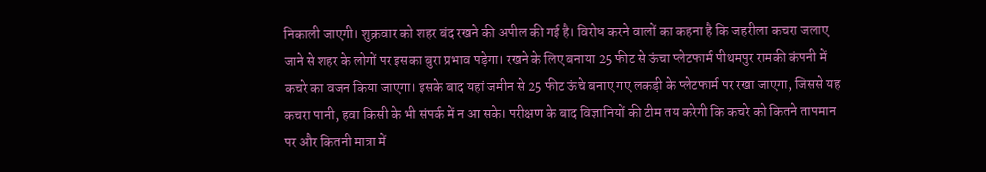निकाली जाएगी। शुक्रवार को शहर बंद रखने की अपील की गई है। विरोध करने वालों का कहना है कि जहरीला कचरा जलाए जाने से शहर के लोगों पर इसका बुरा प्रभाव पड़ेगा। रखने के लिए बनाया 25 फीट से ऊंचा प्लेटफार्म पीथमपुर रामकी कंपनी में कचरे का वजन किया जाएगा। इसके बाद यहां जमीन से 25 फीट ऊंचे बनाए गए लकड़ी के प्लेटफार्म पर रखा जाएगा, जिससे यह कचरा पानी, हवा किसी के भी संपर्क में न आ सके। परीक्षण के बाद विज्ञानियों की टीम तय करेगी कि कचरे को कितने तापमान पर और कितनी मात्रा में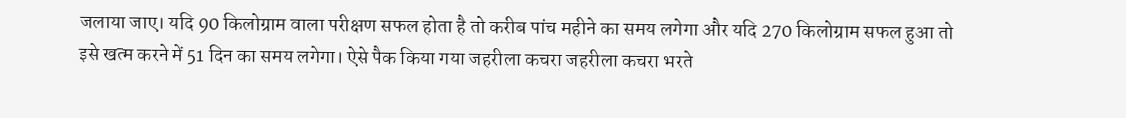जलाया जाए। यदि 90 किलोग्राम वाला परीक्षण सफल होता है तो करीब पांच महीने का समय लगेगा और यदि 270 किलोग्राम सफल हुआ तो इसे खत्म करने में 51 दिन का समय लगेगा। ऐसे पैक किया गया जहरीला कचरा जहरीला कचरा भरते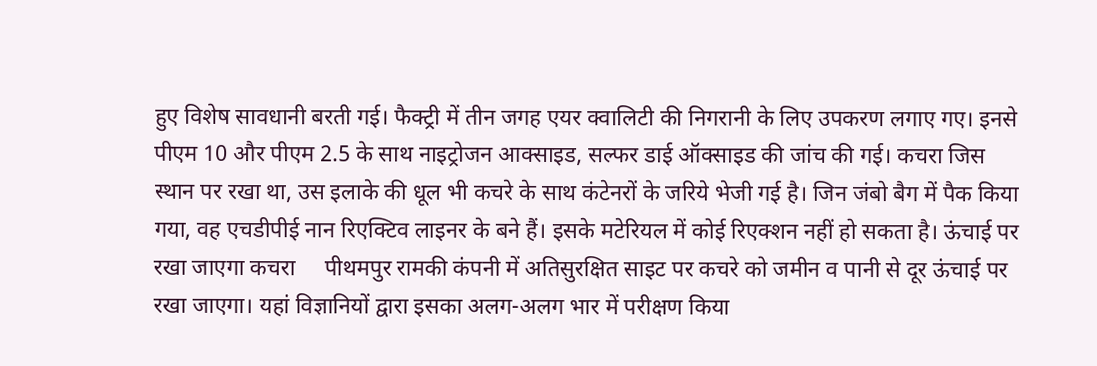हुए विशेष सावधानी बरती गई। फैक्ट्री में तीन जगह एयर क्वालिटी की निगरानी के लिए उपकरण लगाए गए। इनसे पीएम 10 और पीएम 2.5 के साथ नाइट्रोजन आक्साइड, सल्फर डाई ऑक्साइड की जांच की गई। कचरा जिस स्थान पर रखा था, उस इलाके की धूल भी कचरे के साथ कंटेनरों के जरिये भेजी गई है। जिन जंबो बैग में पैक किया गया, वह एचडीपीई नान रिएक्टिव लाइनर के बने हैं। इसके मटेरियल में कोई रिएक्शन नहीं हो सकता है। ऊंचाई पर रखा जाएगा कचरा     पीथमपुर रामकी कंपनी में अतिसुरक्षित साइट पर कचरे को जमीन व पानी से दूर ऊंचाई पर रखा जाएगा। यहां विज्ञानियों द्वारा इसका अलग-अलग भार में परीक्षण किया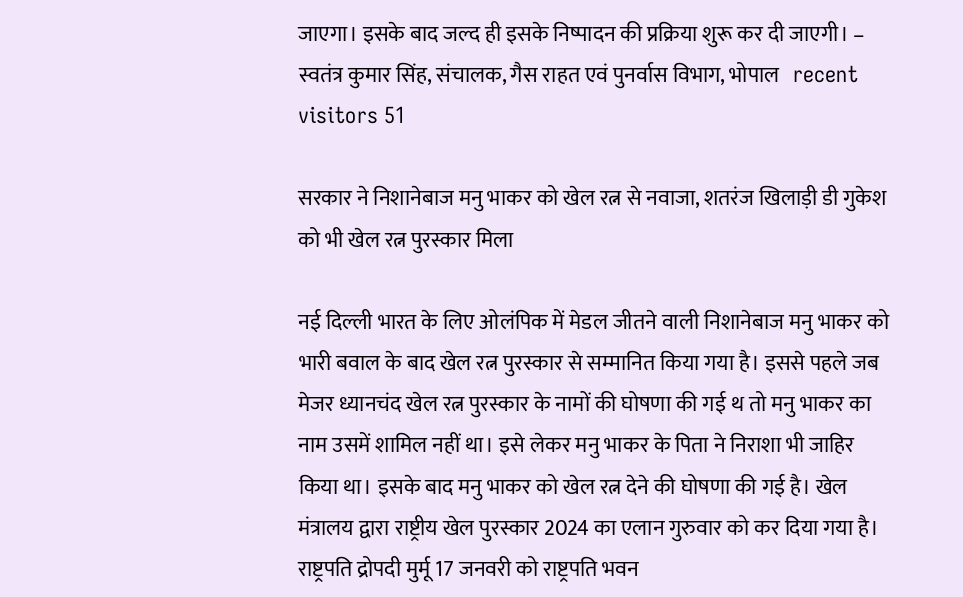जाएगा। इसके बाद जल्द ही इसके निष्पादन की प्रक्रिया शुरू कर दी जाएगी। – स्वतंत्र कुमार सिंह, संचालक, गैस राहत एवं पुनर्वास विभाग, भोपाल   recent visitors 51

सरकार ने निशानेबाज मनु भाकर को खेल रत्न से नवाजा, शतरंज खिलाड़ी डी गुकेश को भी खेल रत्न पुरस्कार मिला

नई दिल्ली भारत के लिए ओलंपिक में मेडल जीतने वाली निशानेबाज मनु भाकर को भारी बवाल के बाद खेल रत्न पुरस्कार से सम्मानित किया गया है। इससे पहले जब मेजर ध्यानचंद खेल रत्न पुरस्कार के नामों की घोषणा की गई थ तो मनु भाकर का नाम उसमें शामिल नहीं था। इसे लेकर मनु भाकर के पिता ने निराशा भी जाहिर किया था। इसके बाद मनु भाकर को खेल रत्न देने की घोषणा की गई है। खेल मंत्रालय द्वारा राष्ट्रीय खेल पुरस्कार 2024 का एलान गुरुवार को कर दिया गया है। राष्ट्रपति द्रोपदी मुर्मू 17 जनवरी को राष्ट्रपति भवन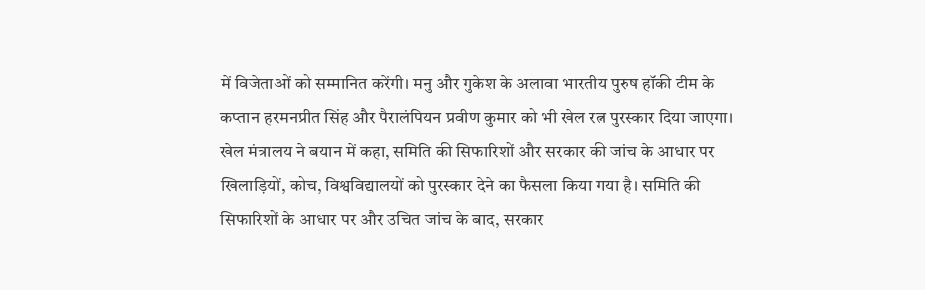में विजेताओं को सम्मानित करेंगी। मनु और गुकेश के अलावा भारतीय पुरुष हॉकी टीम के कप्तान हरमनप्रीत सिंह और पैरालंपियन प्रवीण कुमार को भी खेल रत्न पुरस्कार दिया जाएगा। खेल मंत्रालय ने बयान में कहा, समिति की सिफारिशों और सरकार की जांच के आधार पर खिलाड़ियों, कोच, विश्वविद्यालयों को पुरस्कार देने का फैसला किया गया है। समिति की सिफारिशों के आधार पर और उचित जांच के बाद, सरकार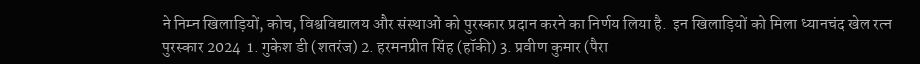ने निम्न खिलाड़ियों, कोच, विश्वविद्यालय और संस्थाओं को पुरस्कार प्रदान करने का निर्णय लिया है.  इन ख‍िलाड़‍ियों को म‍िला ध्यानचंद खेल रत्न पुरस्कार 2024  1. गुकेश डी (शतरंज) 2. हरमनप्रीत सिंह (हॉकी) 3. प्रवीण कुमार (पैरा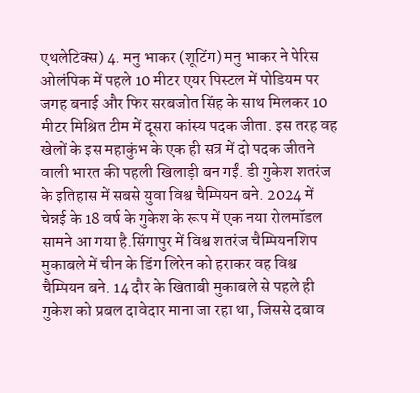एथलेटिक्स) 4. मनु भाकर (शूटिंग) मनु भाकर ने पेरिस ओलंपिक में पहले 10 मीटर एयर पिस्टल में पोडियम पर जगह बनाई और फिर सरबजोत सिंह के साथ मिलकर 10 मीटर मिश्रित टीम में दूसरा कांस्य पदक जीता. इस तरह वह खेलों के इस महाकुंभ के एक ही सत्र में दो पदक जीतने वाली भारत की पहली खिलाड़ी बन गईं. डी गुकेश शतरंज के इतिहास में सबसे युवा विश्व चैम्पियन बने. 2024 में चेन्नई के 18 वर्ष के गुकेश के रूप में एक नया रोलमॉडल सामने आ गया है.सिंगापुर में विश्व शतरंज चैम्पियनशिप मुकाबले में चीन के डिंग लिरेन को हराकर वह विश्व चैम्पियन बने. 14 दौर के खिताबी मुकाबले से पहले ही गुकेश को प्रबल दावेदार माना जा रहा था, जिससे दबाव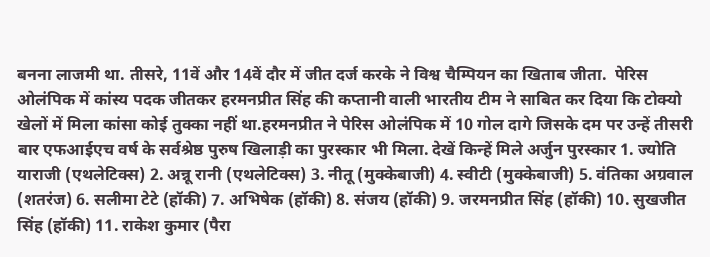बनना लाजमी था. तीसरे, 11वें और 14वें दौर में जीत दर्ज करके ने विश्व चैम्पियन का खिताब जीता.  पेरिस ओलंपिक में कांस्य पदक जीतकर हरमनप्रीत सिंह की कप्तानी वाली भारतीय टीम ने साबित कर दिया कि टोक्यो खेलों में मिला कांसा कोई तुक्का नहीं था.हरमनप्रीत ने पेरिस ओलंपिक में 10 गोल दागे जिसके दम पर उन्हें तीसरी बार एफआईएच वर्ष के सर्वश्रेष्ठ पुरुष खिलाड़ी का पुरस्कार भी मिला. देखें क‍िन्हें म‍िले अर्जुन पुरस्कार 1. ज्योति याराजी (एथलेटिक्स) 2. अन्नू रानी (एथलेटिक्स) 3. नीतू (मुक्केबाजी) 4. स्वीटी (मुक्केबाजी) 5. वंतिका अग्रवाल (शतरंज) 6. सलीमा टेटे (हॉकी) 7. अभिषेक (हॉकी) 8. संजय (हॉकी) 9. जरमनप्रीत सिंह (हॉकी) 10. सुखजीत सिंह (हॉकी) 11. राकेश कुमार (पैरा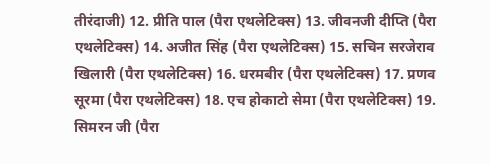तीरंदाजी) 12. प्रीति पाल (पैरा एथलेटिक्स) 13. जीवनजी दीप्ति (पैरा एथलेटिक्स) 14. अजीत सिंह (पैरा एथलेटिक्स) 15. सचिन सरजेराव खिलारी (पैरा एथलेटिक्स) 16. धरमबीर (पैरा एथलेटिक्स) 17. प्रणव सूरमा (पैरा एथलेटिक्स) 18. एच होकाटो सेमा (पैरा एथलेटिक्स) 19. सिमरन जी (पैरा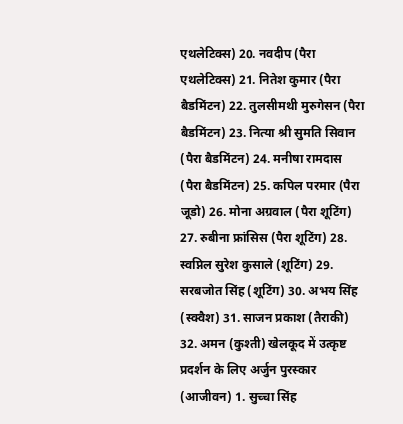एथलेटिक्स) 20. नवदीप (पैरा एथलेटिक्स) 21. नितेश कुमार (पैरा बैडमिंटन) 22. तुलसीमथी मुरुगेसन (पैरा बैडमिंटन) 23. नित्या श्री सुमति सिवान (पैरा बैडमिंटन) 24. मनीषा रामदास (पैरा बैडमिंटन) 25. कपिल परमार (पैरा जूडो) 26. मोना अग्रवाल (पैरा शूटिंग) 27. रुबीना फ्रांसिस (पैरा शूटिंग) 28. स्वप्निल सुरेश कुसाले (शूटिंग) 29. सरबजोत सिंह (शूटिंग) 30. अभय सिंह (स्क्वैश) 31. साजन प्रकाश (तैराकी) 32. अमन (कुश्ती) खेलकूद में उत्कृष्ट प्रदर्शन के लिए अर्जुन पुरस्कार (आजीवन) 1. सुच्चा सिंह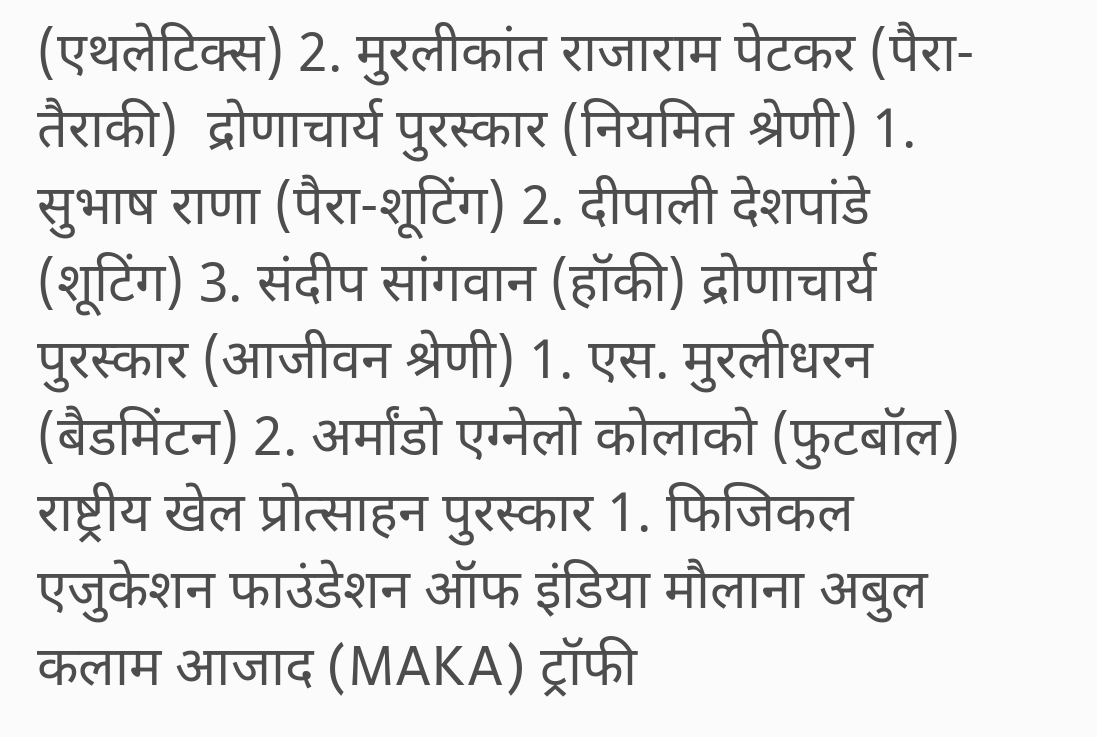(एथलेटिक्स) 2. मुरलीकांत राजाराम पेटकर (पैरा-तैराकी)  द्रोणाचार्य पुरस्कार (नियमित श्रेणी) 1. सुभाष राणा (पैरा-शूटिंग) 2. दीपाली देशपांडे (शूटिंग) 3. संदीप सांगवान (हॉकी) द्रोणाचार्य पुरस्कार (आजीवन श्रेणी) 1. एस. मुरलीधरन (बैडमिंटन) 2. अर्मांडो एग्नेलो कोलाको (फुटबॉल) राष्ट्रीय खेल प्रोत्साहन पुरस्कार 1. फिजिकल एजुकेशन फाउंडेशन ऑफ इंडिया मौलाना अबुल कलाम आजाद (MAKA) ट्रॉफी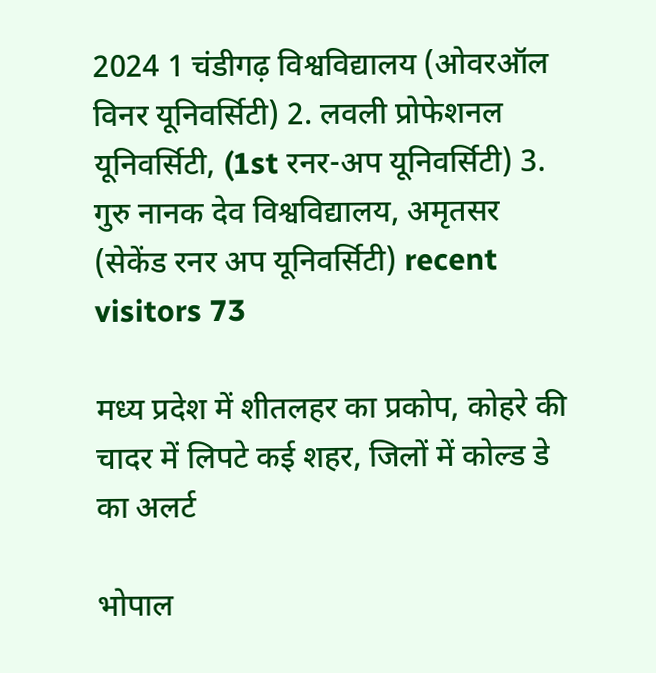2024 1 चंडीगढ़ विश्वविद्यालय (ओवरऑल विनर यूनिवर्सिटी) 2. लवली प्रोफेशनल यूनिवर्सिटी, (1st रनर-अप यूनिवर्सिटी) 3. गुरु नानक देव विश्वविद्यालय, अमृतसर (सेकेंड रनर अप यूनिवर्सिटी) recent visitors 73

मध्य प्रदेश में शीतलहर का प्रकोप, कोहरे की चादर में लिपटे कई शहर, जिलों में कोल्ड डे का अलर्ट

भोपाल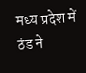मध्य प्रदेश में ठंड ने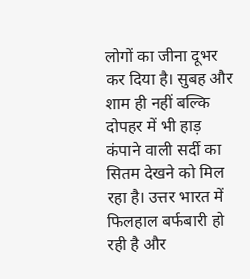लोगों का जीना दूभर कर दिया है। सुबह और शाम ही नहीं बल्कि दोपहर में भी हाड़ कंपाने वाली सर्दी का सितम देखने को मिल रहा है। उत्तर भारत में फिलहाल बर्फबारी हो रही है और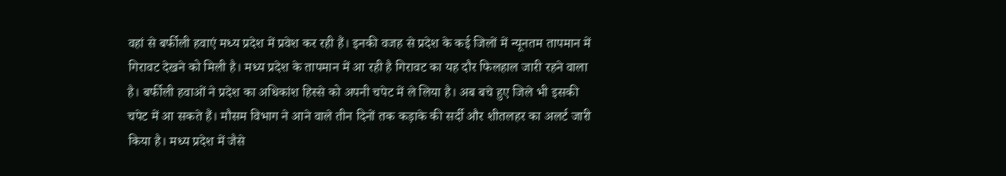वहां से बर्फीली हवाएं मध्य प्रदेश में प्रवेश कर रही हैं। इनकी वजह से प्रदेश के कई जिलों में न्यूनतम तापमान में गिरावट देखने को मिली है। मध्य प्रदेश के तापमान में आ रही है गिरावट का यह दौर फिलहाल जारी रहने वाला है। बर्फीली हवाओं ने प्रदेश का अधिकांश हिस्से को अपनी चपेट में ले लिया है। अब बचे हुए जिले भी इसकी चपेट में आ सकते हैं। मौसम विभाग ने आने वाले तीन दिनों तक कड़ाके की सर्दी और शीतलहर का अलर्ट जारी किया है। मध्य प्रदेश में जैसे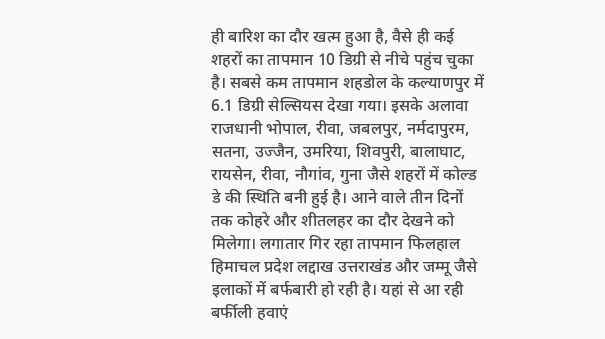ही बारिश का दौर खत्म हुआ है, वैसे ही कई शहरों का तापमान 10 डिग्री से नीचे पहुंच चुका है। सबसे कम तापमान शहडोल के कल्याणपुर में 6.1 डिग्री सेल्सियस देखा गया। इसके अलावा राजधानी भोपाल, रीवा, जबलपुर, नर्मदापुरम, सतना, उज्जैन, उमरिया, शिवपुरी, बालाघाट, रायसेन, रीवा, नौगांव, गुना जैसे शहरों में कोल्ड डे की स्थिति बनी हुई है। आने वाले तीन दिनों तक कोहरे और शीतलहर का दौर देखने को मिलेगा। लगातार गिर रहा तापमान फिलहाल हिमाचल प्रदेश लद्दाख उत्तराखंड और जम्मू जैसे इलाकों में बर्फबारी हो रही है। यहां से आ रही बर्फीली हवाएं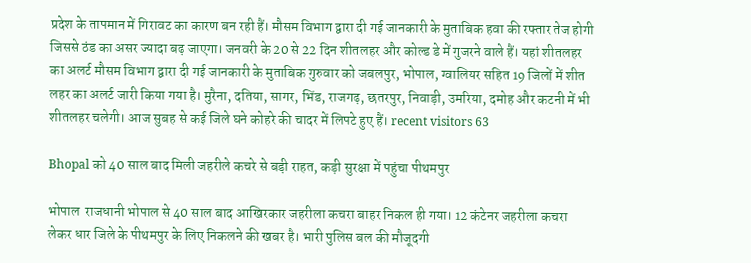प्रदेश के तापमान में गिरावट का कारण बन रही हैं। मौसम विभाग द्वारा दी गई जानकारी के मुताबिक हवा की रफ्तार तेज होगी जिससे ठंड का असर ज्यादा बढ़ जाएगा। जनवरी के 20 से 22 दिन शीतलहर और कोल्ड डे में गुजरने वाले हैं। यहां शीतलहर का अलर्ट मौसम विभाग द्वारा दी गई जानकारी के मुताबिक गुरुवार को जबलपुर, भोपाल, ग्वालियर सहित 19 जिलों में शीत लहर का अलर्ट जारी किया गया है। मुरैना, दतिया, सागर, भिंड, राजगढ़, छतरपुर, निवाड़ी, उमरिया, दमोह और कटनी में भी शीतलहर चलेगी। आज सुबह से कई जिले घने कोहरे की चादर में लिपटे हुए हैं। recent visitors 63

Bhopal को 40 साल बाद मिली जहरीले कचरे से बड़ी राहत, कड़ी सुरक्षा में पहुंचा पीथमपुर

भोपाल  राजधानी भोपाल से 40 साल बाद आखिरकार जहरीला कचरा बाहर निकल ही गया। 12 कंटेनर जहरीला कचरा लेकर धार जिले के पीथमपुर के लिए निकलने की खबर है। भारी पुलिस बल की मौजूदगी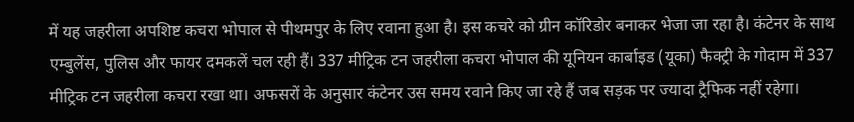में यह जहरीला अपशिष्ट कचरा भोपाल से पीथमपुर के लिए रवाना हुआ है। इस कचरे को ग्रीन कॉरिडोर बनाकर भेजा जा रहा है। कंटेनर के साथ एम्बुलेंस, पुलिस और फायर दमकलें चल रही हैं। 337 मीट्रिक टन जहरीला कचरा भोपाल की यूनियन कार्बाइड (यूका) फैक्ट्री के गोदाम में 337 मीट्रिक टन जहरीला कचरा रखा था। अफसरों के अनुसार कंटेनर उस समय रवाने किए जा रहे हैं जब सड़क पर ज्यादा ट्रैफिक नहीं रहेगा।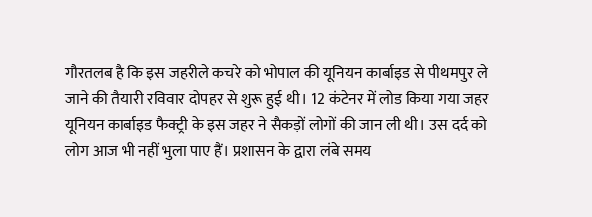गौरतलब है कि इस जहरीले कचरे को भोपाल की यूनियन कार्बाइड से पीथमपुर ले जाने की तैयारी रविवार दोपहर से शुरू हुई थी। 12 कंटेनर में लोड किया गया जहर यूनियन कार्बाइड फैक्ट्री के इस जहर ने सैकड़ों लोगों की जान ली थी। उस दर्द को लोग आज भी नहीं भुला पाए हैं। प्रशासन के द्वारा लंबे समय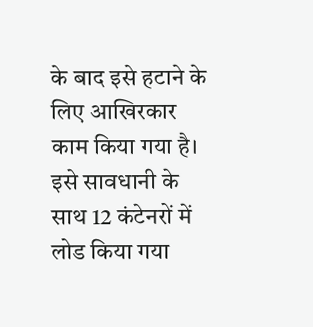के बाद इसे हटाने के लिए आखिरकार काम किया गया है। इसे सावधानी के साथ 12 कंटेनरों में लोड किया गया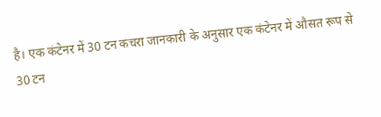है। एक कंटेनर में 30 टन कचरा जानकारी के अनुसार एक कंटेनर में औसत रूप से 30 टन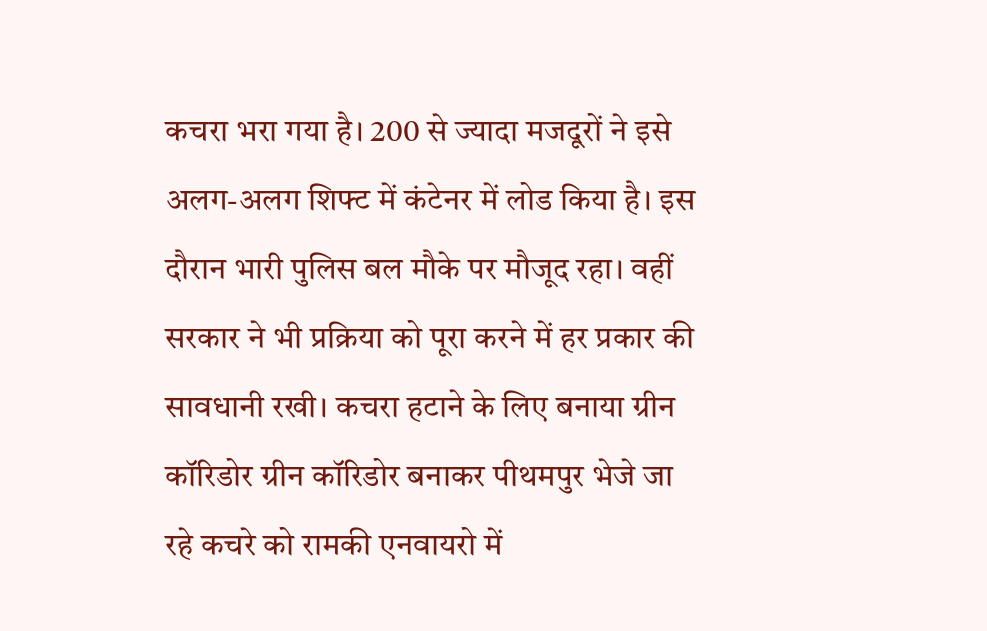कचरा भरा गया है। 200 से ज्यादा मजदूरों ने इसे अलग-अलग शिफ्ट में कंटेनर में लोड किया है। इस दौरान भारी पुलिस बल मौके पर मौजूद रहा। वहीं सरकार ने भी प्रक्रिया को पूरा करने में हर प्रकार की सावधानी रखी। कचरा हटाने के लिए बनाया ग्रीन कॉरिडोर ग्रीन कॉरिडोर बनाकर पीथमपुर भेजे जा रहे कचरे को रामकी एनवायरो में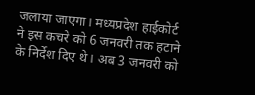जलाया जाएगा। मध्यप्रदेश हाईकोर्ट ने इस कचरे को 6 जनवरी तक हटाने के निर्देश दिए थे। अब 3 जनवरी को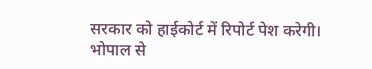सरकार को हाईकोर्ट में रिपोर्ट पेश करेगी। भोपाल से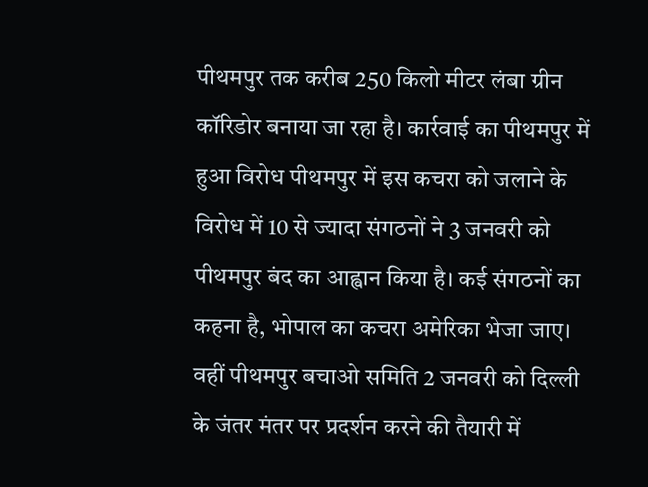पीथमपुर तक करीब 250 किलो मीटर लंबा ग्रीन कॉरिडोर बनाया जा रहा है। कार्रवाई का पीथमपुर में हुआ विरोध पीथमपुर में इस कचरा को जलाने के विरोध में 10 से ज्यादा संगठनों ने 3 जनवरी को पीथमपुर बंद का आह्वान किया है। कई संगठनों का कहना है, भोपाल का कचरा अमेरिका भेजा जाए। वहीं पीथमपुर बचाओ समिति 2 जनवरी को दिल्ली के जंतर मंतर पर प्रदर्शन करने की तैयारी में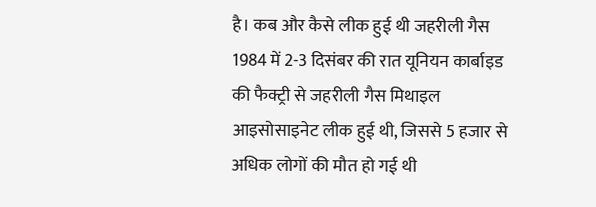है। कब और कैसे लीक हुई थी जहरीली गैस 1984 में 2-3 दिसंबर की रात यूनियन कार्बाइड की फैक्ट्री से जहरीली गैस मिथाइल आइसोसाइनेट लीक हुई थी, जिससे 5 हजार से अधिक लोगों की मौत हो गई थी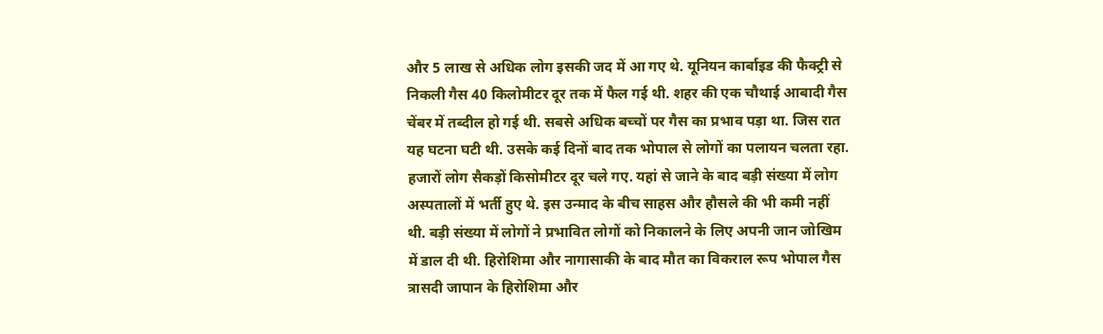और 5 लाख से अधिक लोग इसकी जद में आ गए थे. यूनियन कार्बाइड की फैक्ट्री से निकली गैस 40 किलोमीटर दूर तक में फैल गई थी. शहर की एक चौथाई आबादी गैस चेंबर में तब्दील हो गई थी. सबसे अधिक बच्चों पर गैस का प्रभाव पड़ा था. जिस रात यह घटना घटी थी. उसके कई दिनों बाद तक भोपाल से लोगों का पलायन चलता रहा. हजारों लोग सैकड़ों किसोमीटर दूर चले गए. यहां से जाने के बाद बड़ी संख्या में लोग अस्पतालों में भर्ती हुए थे. इस उन्माद के बीच साहस और हौसले की भी कमी नहीं थी. बड़ी संख्या में लोगों ने प्रभावित लोगों को निकालने के लिए अपनी जान जोखिम में डाल दी थी. हिरोशिमा और नागासाकी के बाद मौत का विकराल रूप भोपाल गैस त्रासदी जापान के हिरोशिमा और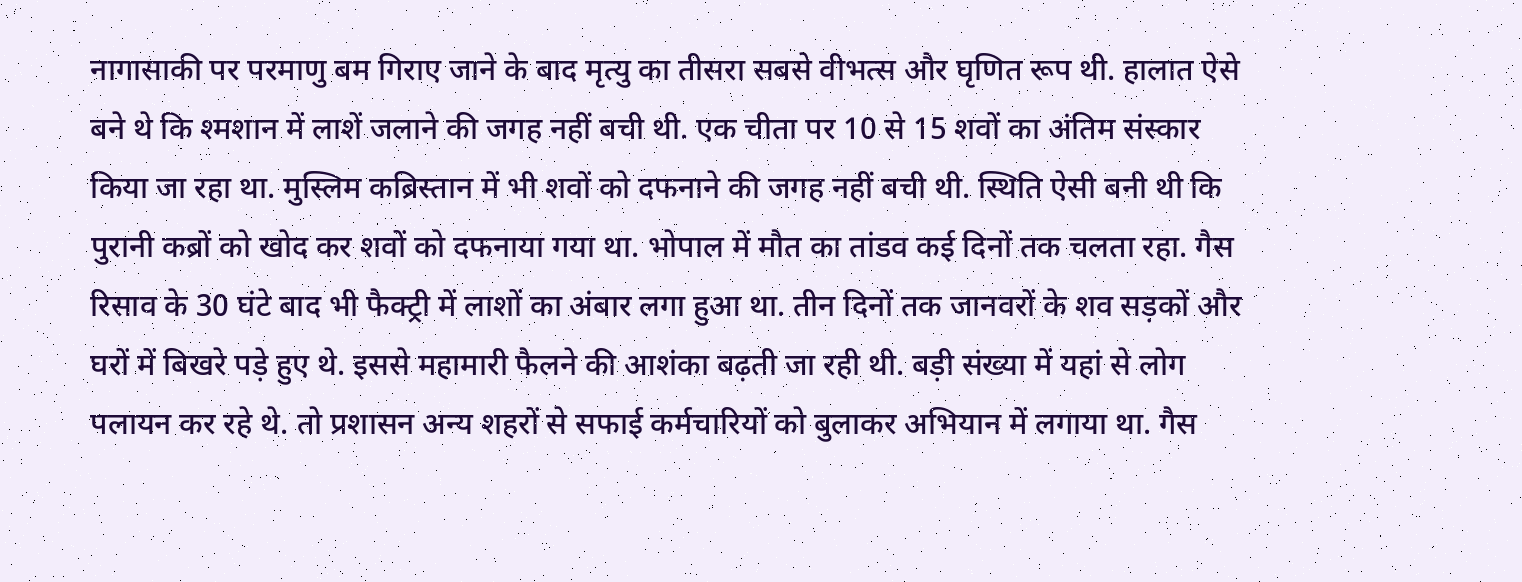नागासाकी पर परमाणु बम गिराए जाने के बाद मृत्यु का तीसरा सबसे वीभत्स और घृणित रूप थी. हालात ऐसे बने थे कि श्मशान में लाशें जलाने की जगह नहीं बची थी. एक चीता पर 10 से 15 शवों का अंतिम संस्कार किया जा रहा था. मुस्लिम कब्रिस्तान में भी शवों को दफनाने की जगह नहीं बची थी. स्थिति ऐसी बनी थी कि पुरानी कब्रों को खोद कर शवों को दफनाया गया था. भोपाल में मौत का तांडव कई दिनों तक चलता रहा. गैस रिसाव के 30 घंटे बाद भी फैक्ट्री में लाशों का अंबार लगा हुआ था. तीन दिनों तक जानवरों के शव सड़कों और घरों में बिखरे पड़े हुए थे. इससे महामारी फैलने की आशंका बढ़ती जा रही थी. बड़ी संख्या में यहां से लोग पलायन कर रहे थे. तो प्रशासन अन्य शहरों से सफाई कर्मचारियों को बुलाकर अभियान में लगाया था. गैस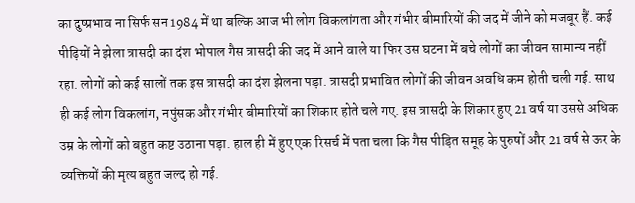का दुष्प्रभाव ना सिर्फ सन 1984 में था बल्कि आज भी लोग विकलांगता और गंभीर बीमारियों की जद में जीने को मजबूर हैं. कई पीढ़ियों ने झेला त्रासदी का दंश भोपाल गैस त्रासदी की जद में आने वाले या फिर उस घटना में बचे लोगों का जीवन सामान्य नहीं रहा. लोगों को कई सालों तक इस त्रासदी का दंश झेलना पड़ा. त्रासदी प्रभावित लोगों की जीवन अवधि कम होती चली गई. साथ ही कई लोग विकलांग, नपुंसक और गंभीर बीमारियों का शिकार होते चले गए. इस त्रासदी के शिकार हुए 21 वर्ष या उससे अधिक उम्र के लोगों को बहुत कष्ट उठाना पड़ा. हाल ही में हुए एक रिसर्च में पता चला कि गैस पीड़ित समूह के पुरुषों और 21 वर्ष से ऊर के व्यक्तियों की मृत्य बहुत जल्द हो गई.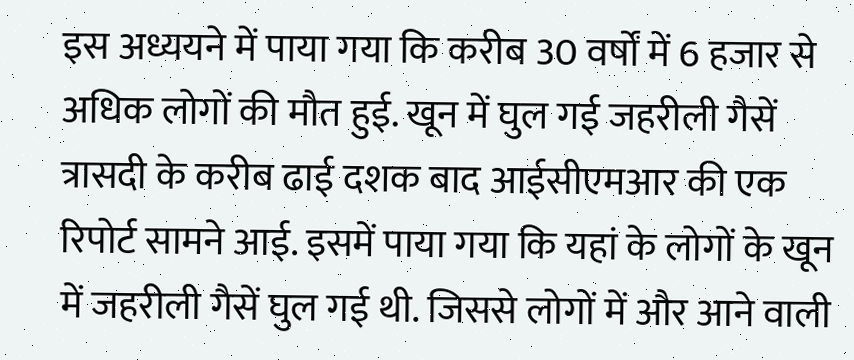इस अध्ययने में पाया गया कि करीब 30 वर्षों में 6 हजार से अधिक लोगों की मौत हुई. खून में घुल गई जहरीली गैसें त्रासदी के करीब ढाई दशक बाद आईसीएमआर की एक रिपोर्ट सामने आई. इसमें पाया गया कि यहां के लोगों के खून में जहरीली गैसें घुल गई थी. जिससे लोगों में और आने वाली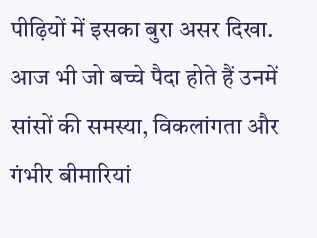पीढ़ियों में इसका बुरा असर दिखा. आज भी जो बच्चे पैदा होते हैं उनमें सांसों की समस्या, विकलांगता और गंभीर बीमारियां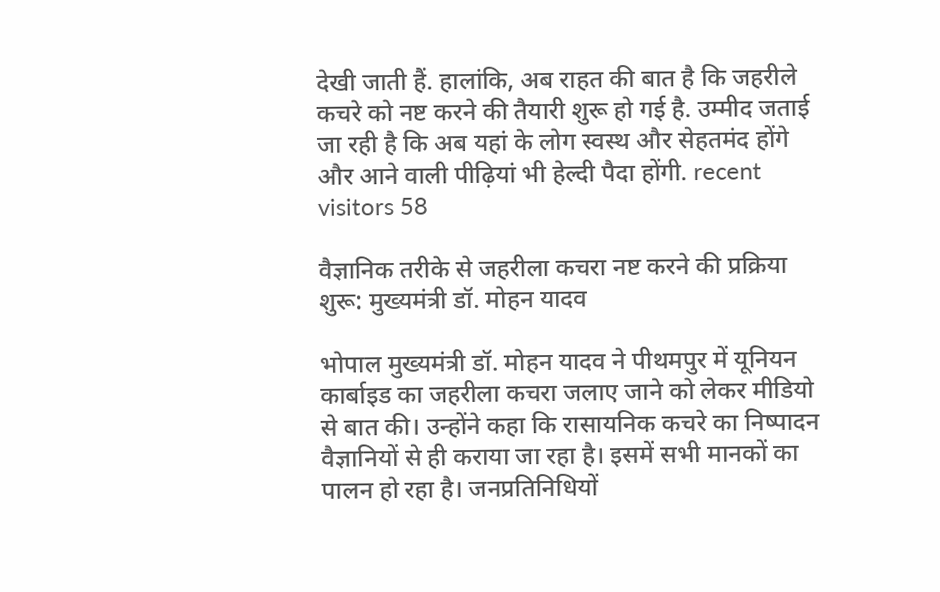देखी जाती हैं. हालांकि, अब राहत की बात है कि जहरीले कचरे को नष्ट करने की तैयारी शुरू हो गई है. उम्मीद जताई जा रही है कि अब यहां के लोग स्वस्थ और सेहतमंद होंगे और आने वाली पीढ़ियां भी हेल्दी पैदा होंगी. recent visitors 58

वैज्ञानिक तरीके से जहरीला कचरा नष्ट करने की प्रक्रिया शुरू: मुख्यमंत्री डॉ. मोहन यादव

भोपाल मुख्यमंत्री डॉ. मोहन यादव ने पीथमपुर में यूनियन कार्बाइड का जहरीला कचरा जलाए जाने को लेकर मीडियो से बात की। उन्होंने कहा कि रासायनिक कचरे का निष्पादन वैज्ञानियों से ही कराया जा रहा है। इसमें सभी मानकों का पालन हो रहा है। जनप्रतिनिधियों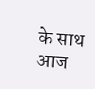के साथ आज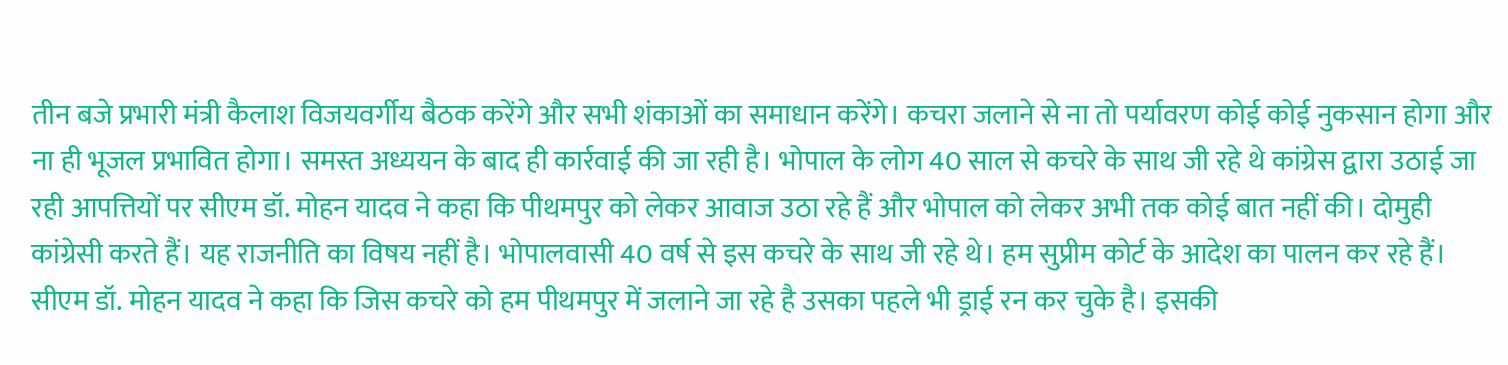तीन बजे प्रभारी मंत्री कैलाश विजयवर्गीय बैठक करेंगे और सभी शंकाओं का समाधान करेंगे। कचरा जलाने से ना तो पर्यावरण कोई कोई नुकसान होगा और ना ही भूजल प्रभावित होगा। समस्त अध्ययन के बाद ही कार्रवाई की जा रही है। भोपाल के लोग 40 साल से कचरे के साथ जी रहे थे कांग्रेस द्वारा उठाई जा रही आपत्तियों पर सीएम डॉ. मोहन यादव ने कहा कि पीथमपुर को लेकर आवाज उठा रहे हैं और भोपाल को लेकर अभी तक कोई बात नहीं की। दोमुही कांग्रेसी करते हैं। यह राजनीति का विषय नहीं है। भोपालवासी 40 वर्ष से इस कचरे के साथ जी रहे थे। हम सुप्रीम कोर्ट के आदेश का पालन कर रहे हैं। सीएम डॉ. मोहन यादव ने कहा कि जिस कचरे को हम पीथमपुर में जलाने जा रहे है उसका पहले भी ड्राई रन कर चुके है। इसकी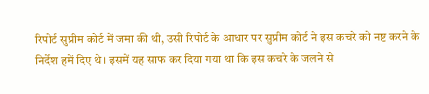रिपोर्ट सुप्रीम कोर्ट में जमा की थी, उसी रिपोर्ट के आधार पर सुप्रीम कोर्ट ने इस कचरे को नष्ट करने के निर्देश हमें दिए थे। इसमें यह साफ कर दिया गया था कि इस कचरे के जलने से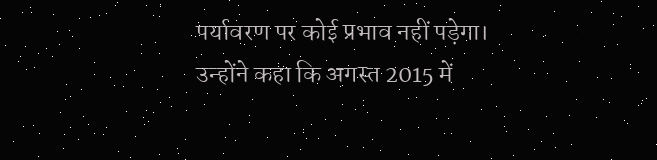पर्यावरण पर कोई प्रभाव नहीं पड़ेगा। उन्होंने कहा कि अगस्त 2015 में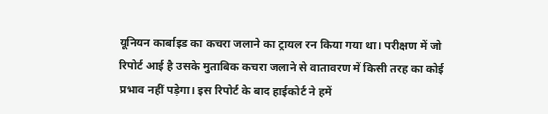यूनियन कार्बाइड का कचरा जलाने का ट्रायल रन किया गया था। परीक्षण में जो रिपोर्ट आई है उसके मुताबिक कचरा जलाने से वातावरण में किसी तरह का कोई प्रभाव नहीं पड़ेगा। इस रिपोर्ट के बाद हाईकोर्ट ने हमें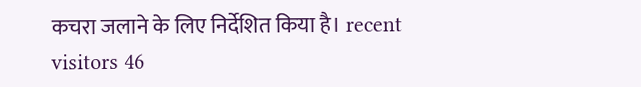कचरा जलाने के लिए निर्देशित किया है। recent visitors 46